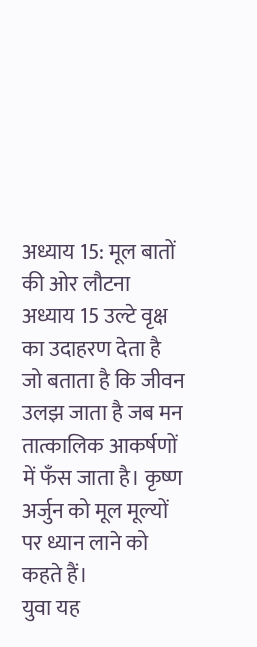अध्याय 15: मूल बातों की ओर लौटना
अध्याय 15 उल्टे वृक्ष का उदाहरण देता है जो बताता है कि जीवन उलझ जाता है जब मन तात्कालिक आकर्षणों में फँस जाता है। कृष्ण अर्जुन को मूल मूल्यों पर ध्यान लाने को कहते हैं।
युवा यह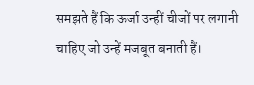समझते हैं कि ऊर्जा उन्हीं चीजों पर लगानी चाहिए जो उन्हें मजबूत बनाती हैं।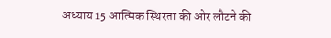अध्याय 15 आत्मिक स्थिरता की ओर लौटने की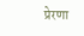प्रेरणा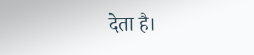देता है।